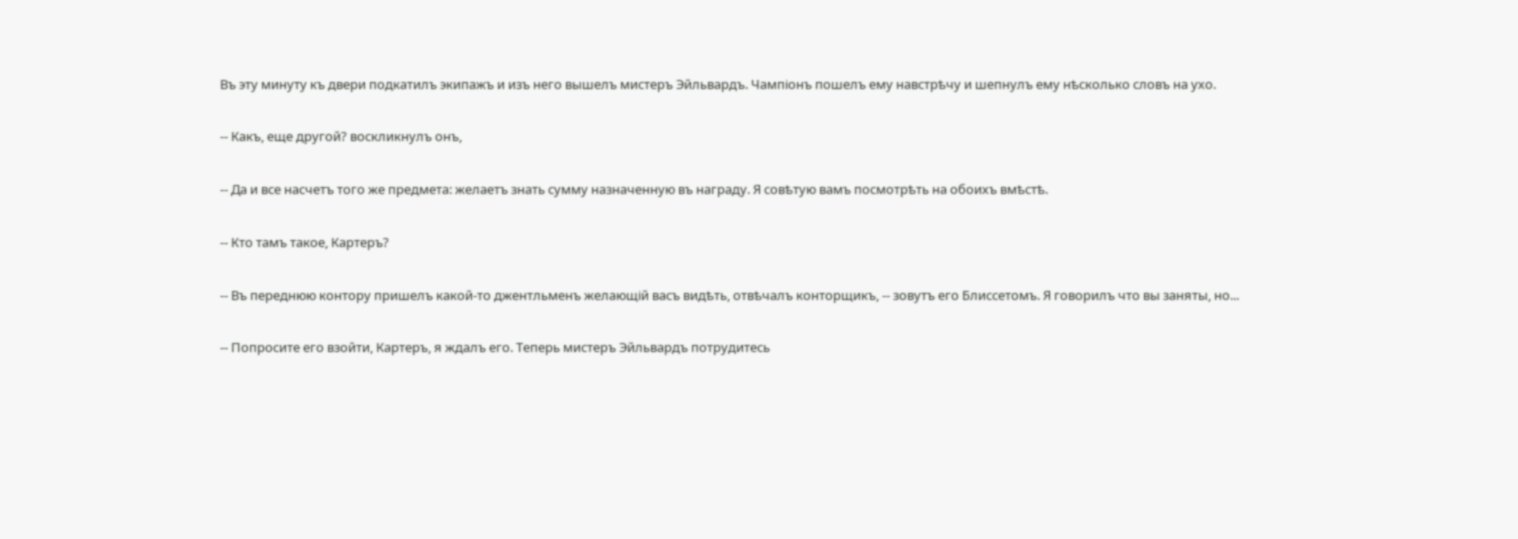Въ эту минуту къ двери подкатилъ экипажъ и изъ него вышелъ мистеръ Эйльвардъ. Чампіонъ пошелъ ему навстрѣчу и шепнулъ ему нѣсколько словъ на ухо.

-- Какъ, еще другой? воскликнулъ онъ,

-- Да и все насчетъ того же предмета: желаетъ знать сумму назначенную въ награду. Я совѣтую вамъ посмотрѣть на обоихъ вмѣстѣ.

-- Кто тамъ такое, Картеръ?

-- Въ переднюю контору пришелъ какой-то джентльменъ желающій васъ видѣть, отвѣчалъ конторщикъ, -- зовутъ его Блиссетомъ. Я говорилъ что вы заняты, но...

-- Попросите его взойти, Картеръ, я ждалъ его. Теперь мистеръ Эйльвардъ потрудитесь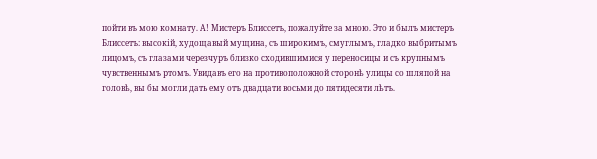пойти въ мою комнату. А! Мистеръ Блиссетъ, пожалуйте за мною. Это и былъ мистеръ Блиссетъ: высокій, худощавый мущина, съ широкимъ, смуглымъ, гладко выбритымъ лицомъ, съ глазами черезчуръ близко сходившимися у переносицы и съ крупнымъ чувственнымъ ртомъ. Увидавъ его на противоположной сторонѣ улицы со шляпой на головѣ, вы бы могли дать ему отъ двадцати восьми до пятидесяти лѣтъ.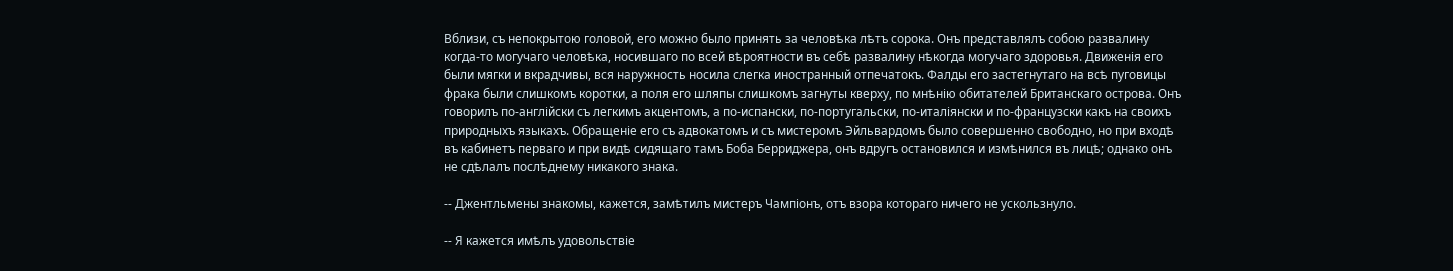Вблизи, съ непокрытою головой, его можно было принять за человѣка лѣтъ сорока. Онъ представлялъ собою развалину когда-то могучаго человѣка, носившаго по всей вѣроятности въ себѣ развалину нѣкогда могучаго здоровья. Движенія его были мягки и вкрадчивы, вся наружность носила слегка иностранный отпечатокъ. Фалды его застегнутаго на всѣ пуговицы фрака были слишкомъ коротки, а поля его шляпы слишкомъ загнуты кверху, по мнѣнію обитателей Британскаго острова. Онъ говорилъ по-англійски съ легкимъ акцентомъ, а по-испански, по-португальски, по-италіянски и по-французски какъ на своихъ природныхъ языкахъ. Обращеніе его съ адвокатомъ и съ мистеромъ Эйльвардомъ было совершенно свободно, но при входѣ въ кабинетъ перваго и при видѣ сидящаго тамъ Боба Берриджера, онъ вдругъ остановился и измѣнился въ лицѣ; однако онъ не сдѣлалъ послѣднему никакого знака.

-- Джентльмены знакомы, кажется, замѣтилъ мистеръ Чампіонъ, отъ взора котораго ничего не ускользнуло.

-- Я кажется имѣлъ удовольствіе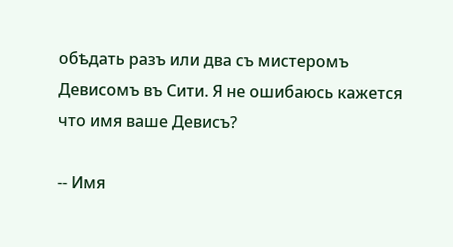обѣдать разъ или два съ мистеромъ Девисомъ въ Сити. Я не ошибаюсь кажется что имя ваше Девисъ?

-- Имя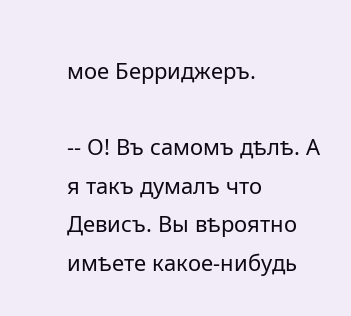мое Берриджеръ.

-- О! Въ самомъ дѣлѣ. А я такъ думалъ что Девисъ. Вы вѣроятно имѣете какое-нибудь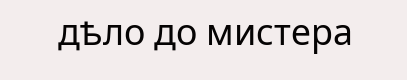дѣло до мистера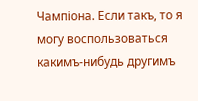Чампіона. Если такъ, то я могу воспользоваться какимъ-нибудь другимъ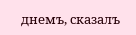днемъ, сказалъ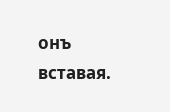онъ вставая.